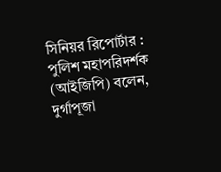সিনিয়র রিপোর্টার : পুলিশ মহাপরিদর্শক (আইজিপি) বলেন, দুর্গাপূজা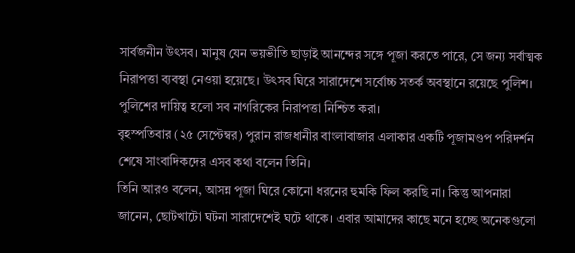সার্বজনীন উৎসব। মানুষ যেন ভয়ভীতি ছাড়াই আনন্দের সঙ্গে পূজা করতে পারে, সে জন্য সর্বাত্মক নিরাপত্তা ব্যবস্থা নেওয়া হয়েছে। উৎসব ঘিরে সারাদেশে সর্বোচ্চ সতর্ক অবস্থানে রয়েছে পুলিশ। পুলিশের দায়িত্ব হলো সব নাগরিকের নিরাপত্তা নিশ্চিত করা।
বৃহস্পতিবার (২৫ সেপ্টেম্বর) পুরান রাজধানীর বাংলাবাজার এলাকার একটি পূজামণ্ডপ পরিদর্শন শেষে সাংবাদিকদের এসব কথা বলেন তিনি।
তিনি আরও বলেন, আসন্ন পূজা ঘিরে কোনো ধরনের হুমকি ফিল করছি না। কিন্তু আপনারা জানেন, ছোটখাটো ঘটনা সারাদেশেই ঘটে থাকে। এবার আমাদের কাছে মনে হচ্ছে অনেকগুলো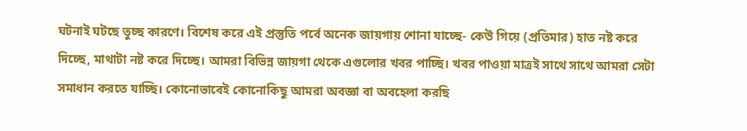ঘটনাই ঘটছে তুচ্ছ কারণে। বিশেষ করে এই প্রস্তুতি পর্বে অনেক জায়গায় শোনা যাচ্ছে- কেউ গিয়ে (প্রতিমার) হাত নষ্ট করে দিচ্ছে, মাথাটা নষ্ট করে দিচ্ছে। আমরা বিভিন্ন জায়গা থেকে এগুলোর খবর পাচ্ছি। খবর পাওয়া মাত্রই সাথে সাথে আমরা সেটা সমাধান করতে যাচ্ছি। কোনোভাবেই কোনোকিছু আমরা অবজ্ঞা বা অবহেলা করছি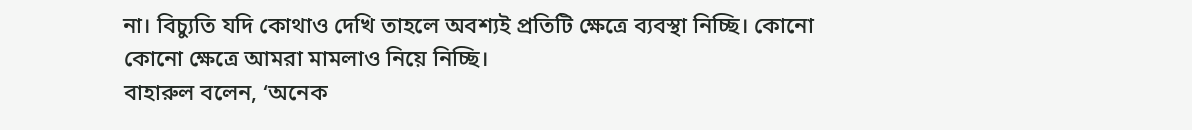না। বিচ্যুতি যদি কোথাও দেখি তাহলে অবশ্যই প্রতিটি ক্ষেত্রে ব্যবস্থা নিচ্ছি। কোনো কোনো ক্ষেত্রে আমরা মামলাও নিয়ে নিচ্ছি।
বাহারুল বলেন, ‘অনেক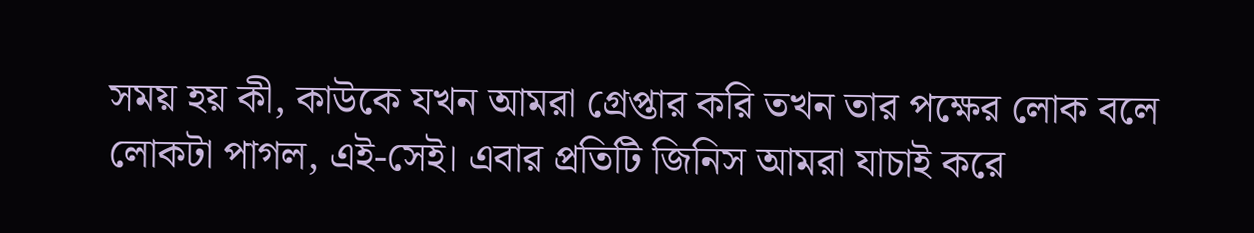সময় হয় কী, কাউকে যখন আমরা গ্রেপ্তার করি তখন তার পক্ষের লোক বলে লোকটা পাগল, এই-সেই। এবার প্রতিটি জিনিস আমরা যাচাই করে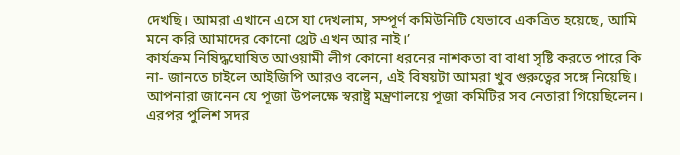দেখছি। আমরা এখানে এসে যা দেখলাম, সম্পূর্ণ কমিউনিটি যেভাবে একত্রিত হয়েছে, আমি মনে করি আমাদের কোনো থ্রেট এখন আর নাই।’
কার্যক্রম নিষিদ্ধঘোষিত আওয়ামী লীগ কোনো ধরনের নাশকতা বা বাধা সৃষ্টি করতে পারে কি না- জানতে চাইলে আইজিপি আরও বলেন, এই বিষয়টা আমরা খুব গুরুত্বের সঙ্গে নিয়েছি। আপনারা জানেন যে পূজা উপলক্ষে স্বরাষ্ট্র মন্ত্রণালয়ে পূজা কমিটির সব নেতারা গিয়েছিলেন। এরপর পুলিশ সদর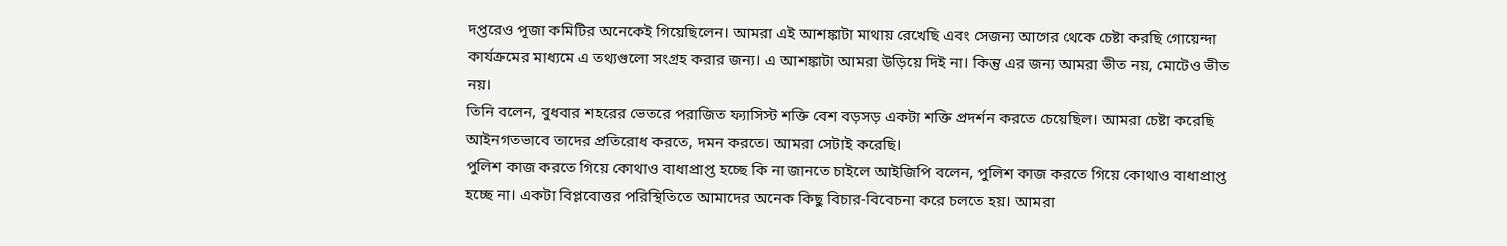দপ্তরেও পূজা কমিটির অনেকেই গিয়েছিলেন। আমরা এই আশঙ্কাটা মাথায় রেখেছি এবং সেজন্য আগের থেকে চেষ্টা করছি গোয়েন্দা কার্যক্রমের মাধ্যমে এ তথ্যগুলো সংগ্রহ করার জন্য। এ আশঙ্কাটা আমরা উড়িয়ে দিই না। কিন্তু এর জন্য আমরা ভীত নয়, মোটেও ভীত নয়।
তিনি বলেন, বুধবার শহরের ভেতরে পরাজিত ফ্যাসিস্ট শক্তি বেশ বড়সড় একটা শক্তি প্রদর্শন করতে চেয়েছিল। আমরা চেষ্টা করেছি আইনগতভাবে তাদের প্রতিরোধ করতে, দমন করতে। আমরা সেটাই করেছি।
পুলিশ কাজ করতে গিয়ে কোথাও বাধাপ্রাপ্ত হচ্ছে কি না জানতে চাইলে আইজিপি বলেন, পুলিশ কাজ করতে গিয়ে কোথাও বাধাপ্রাপ্ত হচ্ছে না। একটা বিপ্লবোত্তর পরিস্থিতিতে আমাদের অনেক কিছু বিচার-বিবেচনা করে চলতে হয়। আমরা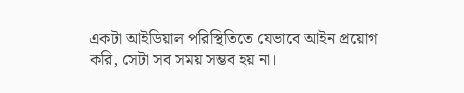একটা আইডিয়াল পরিস্থিতিতে যেভাবে আইন প্রয়োগ করি, সেটা সব সময় সম্ভব হয় না।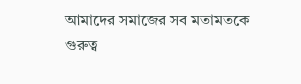আমাদের সমাজের সব মতামতকে গুরুত্ব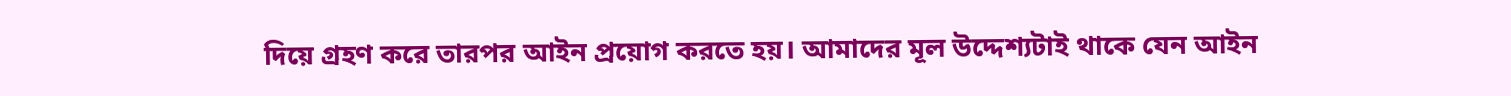দিয়ে গ্রহণ করে তারপর আইন প্রয়োগ করতে হয়। আমাদের মূল উদ্দেশ্যটাই থাকে যেন আইন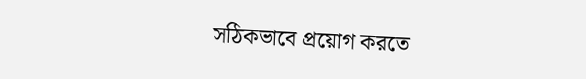সঠিকভাবে প্রয়োগ করতে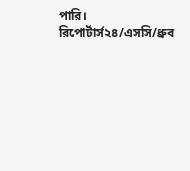পারি।
রিপোর্টার্স২৪/এসসি/ধ্রুব